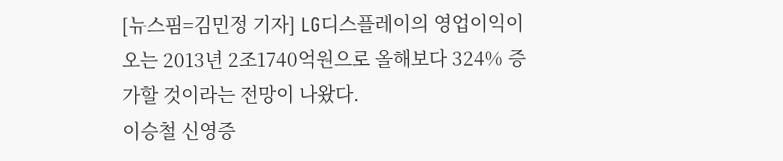[뉴스핌=김민정 기자] LG디스플레이의 영업이익이 오는 2013년 2조1740억원으로 올해보다 324% 증가할 것이라는 전망이 나왔다.
이승철 신영증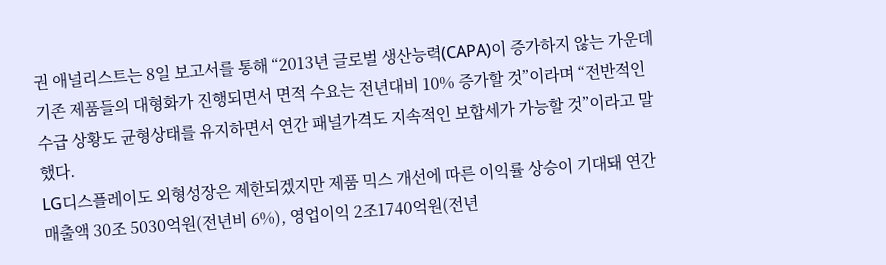권 애널리스트는 8일 보고서를 통해 “2013년 글로벌 생산능력(CAPA)이 증가하지 않는 가운데 기존 제품들의 대형화가 진행되면서 면적 수요는 전년대비 10% 증가할 것”이라며 “전반적인 수급 상황도 균형상태를 유지하면서 연간 패널가격도 지속적인 보합세가 가능할 것”이라고 말했다.
LG디스플레이도 외형성장은 제한되겠지만 제품 믹스 개선에 따른 이익률 상승이 기대돼 연간 매출액 30조 5030억원(전년비 6%), 영업이익 2조1740억원(전년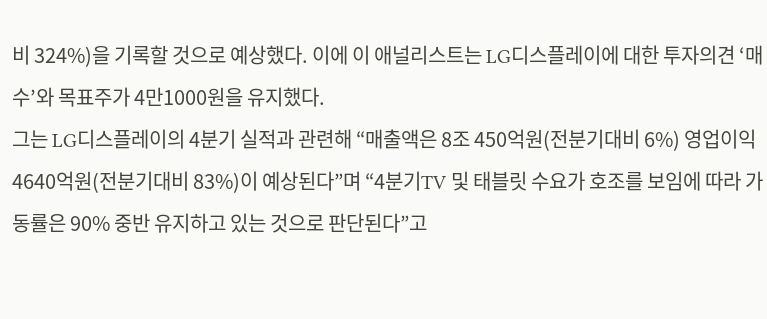비 324%)을 기록할 것으로 예상했다. 이에 이 애널리스트는 LG디스플레이에 대한 투자의견 ‘매수’와 목표주가 4만1000원을 유지했다.
그는 LG디스플레이의 4분기 실적과 관련해 “매출액은 8조 450억원(전분기대비 6%) 영업이익 4640억원(전분기대비 83%)이 예상된다”며 “4분기TV 및 태블릿 수요가 호조를 보임에 따라 가동률은 90% 중반 유지하고 있는 것으로 판단된다”고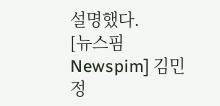설명했다.
[뉴스핌 Newspim] 김민정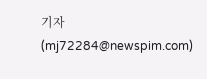기자 (mj72284@newspim.com)